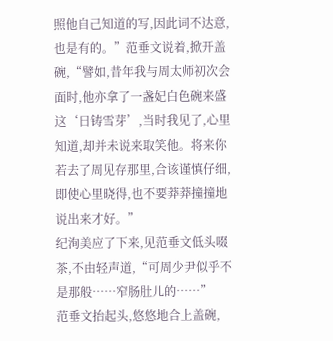照他自己知道的写,因此词不达意,也是有的。”范垂文说着,掀开盖碗,“譬如,昔年我与周太师初次会面时,他亦拿了一盏妃白色碗来盛这‘日铸雪芽’,当时我见了,心里知道,却并未说来取笑他。将来你若去了周见存那里,合该谨慎仔细,即使心里晓得,也不要莽莽撞撞地说出来才好。”
纪洵美应了下来,见范垂文低头啜茶,不由轻声道,“可周少尹似乎不是那般……窄肠肚儿的……”
范垂文抬起头,悠悠地合上盖碗,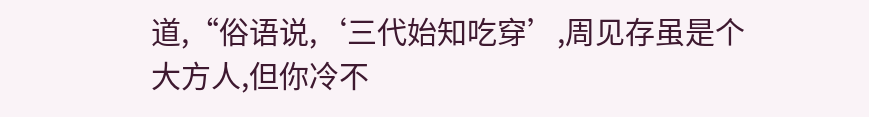道,“俗语说,‘三代始知吃穿’,周见存虽是个大方人,但你冷不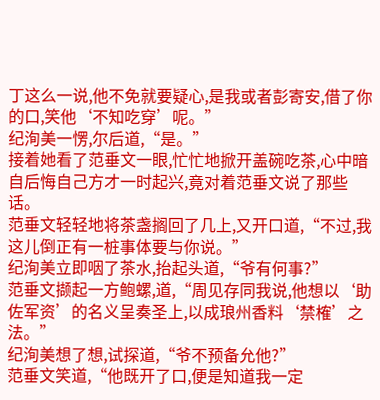丁这么一说,他不免就要疑心,是我或者彭寄安,借了你的口,笑他‘不知吃穿’呢。”
纪洵美一愣,尔后道,“是。”
接着她看了范垂文一眼,忙忙地掀开盖碗吃茶,心中暗自后悔自己方才一时起兴,竟对着范垂文说了那些话。
范垂文轻轻地将茶盏搁回了几上,又开口道,“不过,我这儿倒正有一桩事体要与你说。”
纪洵美立即咽了茶水,抬起头道,“爷有何事?”
范垂文撷起一方鲍螺,道,“周见存同我说,他想以‘助佐军资’的名义呈奏圣上,以成琅州香料‘禁榷’之法。”
纪洵美想了想,试探道,“爷不预备允他?”
范垂文笑道,“他既开了口,便是知道我一定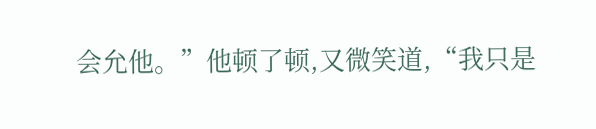会允他。”他顿了顿,又微笑道,“我只是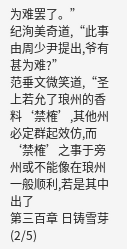为难罢了。”
纪洵美奇道,“此事由周少尹提出,爷有甚为难?”
范垂文微笑道,“圣上若允了琅州的香料‘禁榷’,其他州必定群起效仿,而‘禁榷’之事于旁州或不能像在琅州一般顺利,若是其中出了
第三百章 日铸雪芽(2/5)